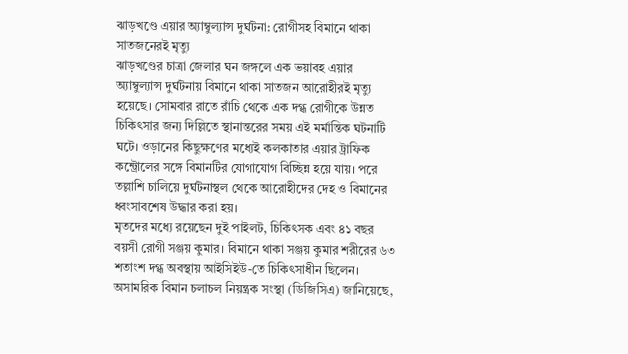ঝাড়খণ্ডে এয়ার অ্যাম্বুল্যান্স দুর্ঘটনা: রোগীসহ বিমানে থাকা সাতজনেরই মৃত্যু
ঝাড়খণ্ডের চাত্রা জেলার ঘন জঙ্গলে এক ভয়াবহ এয়ার অ্যাম্বুল্যান্স দুর্ঘটনায় বিমানে থাকা সাতজন আরোহীরই মৃত্যু হয়েছে। সোমবার রাতে রাঁচি থেকে এক দগ্ধ রোগীকে উন্নত চিকিৎসার জন্য দিল্লিতে স্থানান্তরের সময় এই মর্মান্তিক ঘটনাটি ঘটে। ওড়ানের কিছুক্ষণের মধ্যেই কলকাতার এয়ার ট্রাফিক কন্ট্রোলের সঙ্গে বিমানটির যোগাযোগ বিচ্ছিন্ন হয়ে যায়। পরে তল্লাশি চালিয়ে দুর্ঘটনাস্থল থেকে আরোহীদের দেহ ও বিমানের ধ্বংসাবশেষ উদ্ধার করা হয়।
মৃতদের মধ্যে রয়েছেন দুই পাইলট, চিকিৎসক এবং ৪১ বছর বয়সী রোগী সঞ্জয় কুমার। বিমানে থাকা সঞ্জয় কুমার শরীরের ৬৩ শতাংশ দগ্ধ অবস্থায় আইসিইউ-তে চিকিৎসাধীন ছিলেন। অসামরিক বিমান চলাচল নিয়ন্ত্রক সংস্থা (ডিজিসিএ) জানিয়েছে,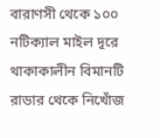বারাণসী থেকে ১০০ নটিক্যাল মাইল দূরে থাকাকালীন বিমানটি রাডার থেকে নিখোঁজ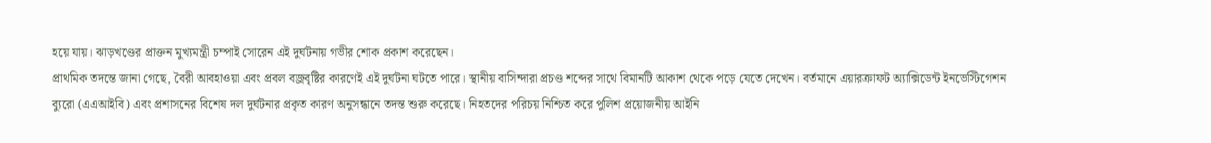হয়ে যায়। ঝাড়খণ্ডের প্রাক্তন মুখ্যমন্ত্রী চম্পাই সোরেন এই দুর্ঘটনায় গভীর শোক প্রকাশ করেছেন।
প্রাথমিক তদন্তে জানা গেছে, বৈরী আবহাওয়া এবং প্রবল বজ্রবৃষ্টির কারণেই এই দুর্ঘটনা ঘটতে পারে। স্থানীয় বাসিন্দারা প্রচণ্ড শব্দের সাথে বিমানটি আকাশ থেকে পড়ে যেতে দেখেন। বর্তমানে এয়ারক্রাফট অ্যাক্সিডেন্ট ইনভেস্টিগেশন ব্যুরো (এএআইবি) এবং প্রশাসনের বিশেষ দল দুর্ঘটনার প্রকৃত কারণ অনুসন্ধানে তদন্ত শুরু করেছে। নিহতদের পরিচয় নিশ্চিত করে পুলিশ প্রয়োজনীয় আইনি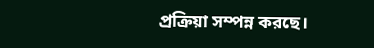প্রক্রিয়া সম্পন্ন করছে।